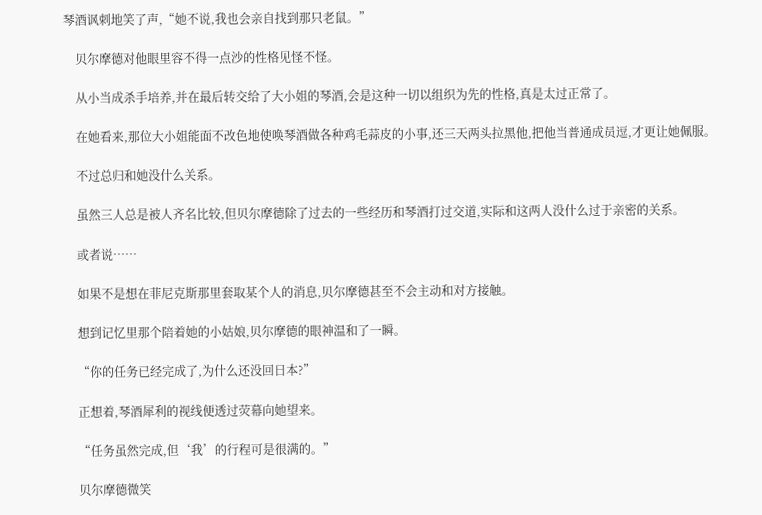琴酒讽刺地笑了声,“她不说,我也会亲自找到那只老鼠。”

    贝尔摩德对他眼里容不得一点沙的性格见怪不怪。

    从小当成杀手培养,并在最后转交给了大小姐的琴酒,会是这种一切以组织为先的性格,真是太过正常了。

    在她看来,那位大小姐能面不改色地使唤琴酒做各种鸡毛蒜皮的小事,还三天两头拉黑他,把他当普通成员逗,才更让她佩服。

    不过总归和她没什么关系。

    虽然三人总是被人齐名比较,但贝尔摩德除了过去的一些经历和琴酒打过交道,实际和这两人没什么过于亲密的关系。

    或者说……

    如果不是想在菲尼克斯那里套取某个人的消息,贝尔摩德甚至不会主动和对方接触。

    想到记忆里那个陪着她的小姑娘,贝尔摩德的眼神温和了一瞬。

    “你的任务已经完成了,为什么还没回日本?”

    正想着,琴酒犀利的视线便透过荧幕向她望来。

    “任务虽然完成,但‘我’的行程可是很满的。”

    贝尔摩德微笑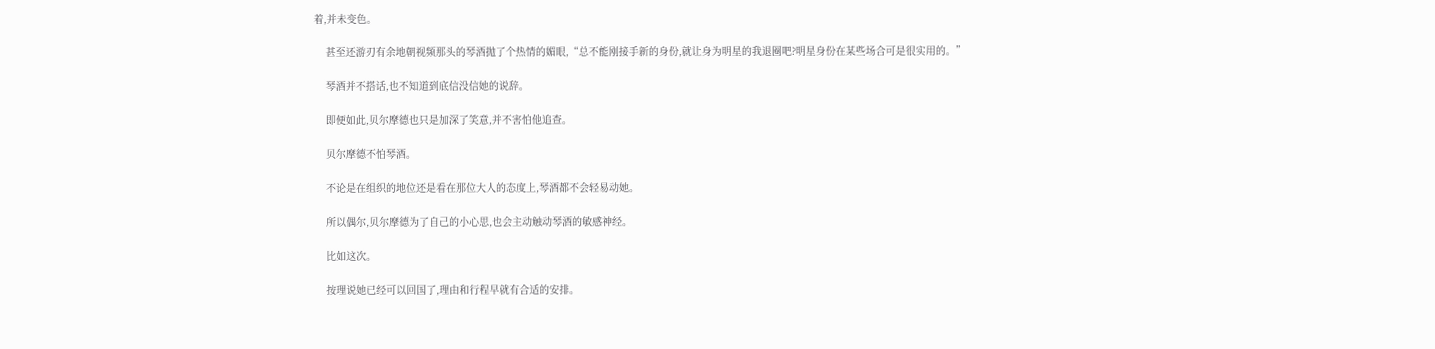着,并未变色。

    甚至还游刃有余地朝视频那头的琴酒抛了个热情的媚眼,“总不能刚接手新的身份,就让身为明星的我退圈吧?明星身份在某些场合可是很实用的。”

    琴酒并不搭话,也不知道到底信没信她的说辞。

    即便如此,贝尔摩德也只是加深了笑意,并不害怕他追查。

    贝尔摩德不怕琴酒。

    不论是在组织的地位还是看在那位大人的态度上,琴酒都不会轻易动她。

    所以偶尔,贝尔摩德为了自己的小心思,也会主动触动琴酒的敏感神经。

    比如这次。

    按理说她已经可以回国了,理由和行程早就有合适的安排。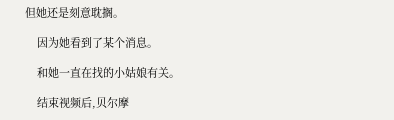但她还是刻意耽搁。

    因为她看到了某个消息。

    和她一直在找的小姑娘有关。

    结束视频后,贝尔摩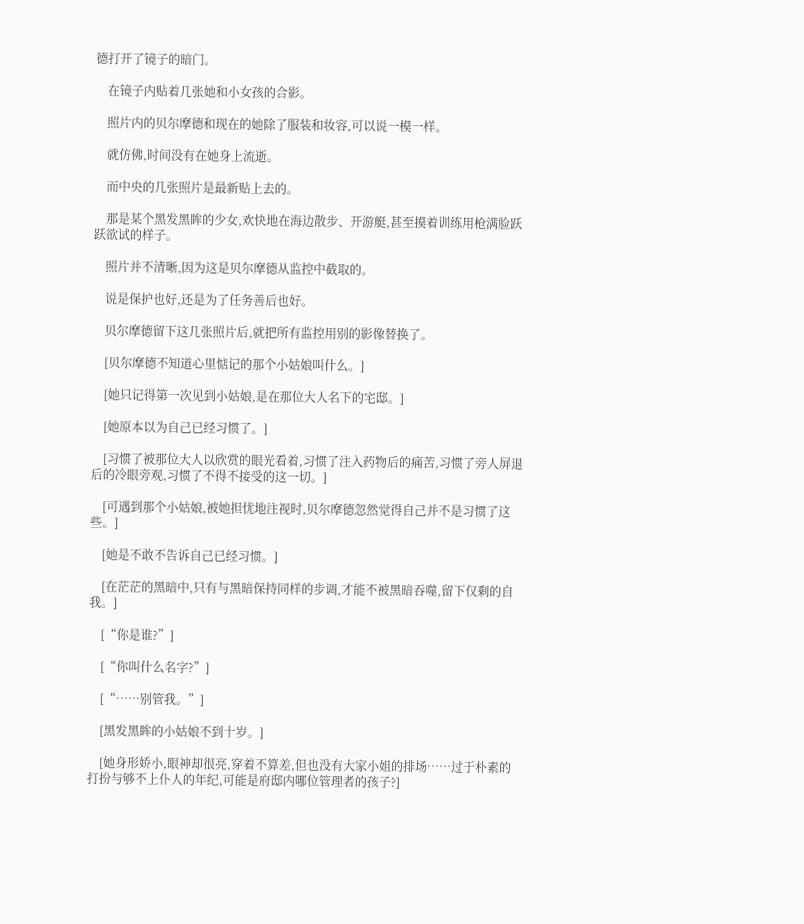德打开了镜子的暗门。

    在镜子内贴着几张她和小女孩的合影。

    照片内的贝尔摩德和现在的她除了服装和妆容,可以说一模一样。

    就仿佛,时间没有在她身上流逝。

    而中央的几张照片是最新贴上去的。

    那是某个黑发黑眸的少女,欢快地在海边散步、开游艇,甚至摸着训练用枪满脸跃跃欲试的样子。

    照片并不清晰,因为这是贝尔摩德从监控中截取的。

    说是保护也好,还是为了任务善后也好。

    贝尔摩德留下这几张照片后,就把所有监控用别的影像替换了。

    [贝尔摩德不知道心里惦记的那个小姑娘叫什么。]

    [她只记得第一次见到小姑娘,是在那位大人名下的宅邸。]

    [她原本以为自己已经习惯了。]

    [习惯了被那位大人以欣赏的眼光看着,习惯了注入药物后的痛苦,习惯了旁人屏退后的冷眼旁观,习惯了不得不接受的这一切。]

    [可遇到那个小姑娘,被她担忧地注视时,贝尔摩德忽然觉得自己并不是习惯了这些。]

    [她是不敢不告诉自己已经习惯。]

    [在茫茫的黑暗中,只有与黑暗保持同样的步调,才能不被黑暗吞噬,留下仅剩的自我。]

    [“你是谁?”]

    [“你叫什么名字?”]

    [“……别管我。”]

    [黑发黑眸的小姑娘不到十岁。]

    [她身形娇小,眼神却很亮,穿着不算差,但也没有大家小姐的排场……过于朴素的打扮与够不上仆人的年纪,可能是府邸内哪位管理者的孩子?]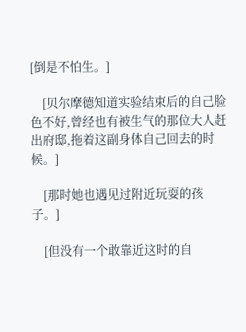[倒是不怕生。]

    [贝尔摩德知道实验结束后的自己脸色不好,曾经也有被生气的那位大人赶出府邸,拖着这副身体自己回去的时候。]

    [那时她也遇见过附近玩耍的孩子。]

    [但没有一个敢靠近这时的自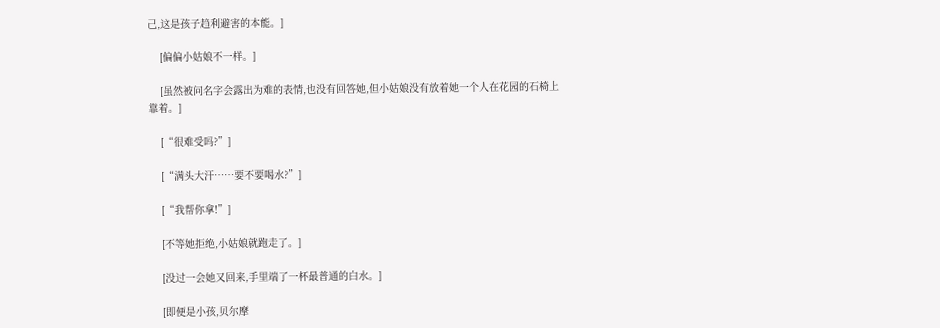己,这是孩子趋利避害的本能。]

    [偏偏小姑娘不一样。]

    [虽然被问名字会露出为难的表情,也没有回答她,但小姑娘没有放着她一个人在花园的石椅上靠着。]

    [“很难受吗?”]

    [“满头大汗……要不要喝水?”]

    [“我帮你拿!”]

    [不等她拒绝,小姑娘就跑走了。]

    [没过一会她又回来,手里端了一杯最普通的白水。]

    [即便是小孩,贝尔摩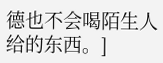德也不会喝陌生人给的东西。]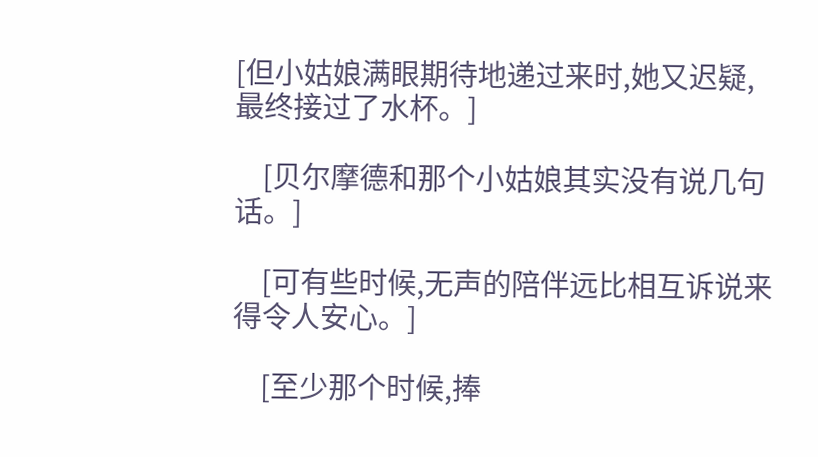[但小姑娘满眼期待地递过来时,她又迟疑,最终接过了水杯。]

    [贝尔摩德和那个小姑娘其实没有说几句话。]

    [可有些时候,无声的陪伴远比相互诉说来得令人安心。]

    [至少那个时候,捧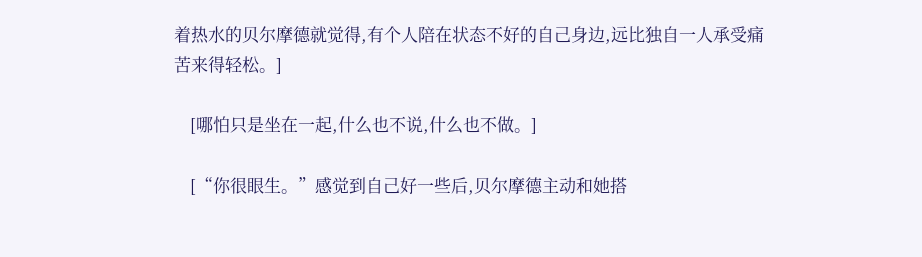着热水的贝尔摩德就觉得,有个人陪在状态不好的自己身边,远比独自一人承受痛苦来得轻松。]

    [哪怕只是坐在一起,什么也不说,什么也不做。]

    [“你很眼生。”感觉到自己好一些后,贝尔摩德主动和她搭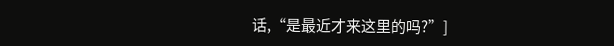话,“是最近才来这里的吗?”]